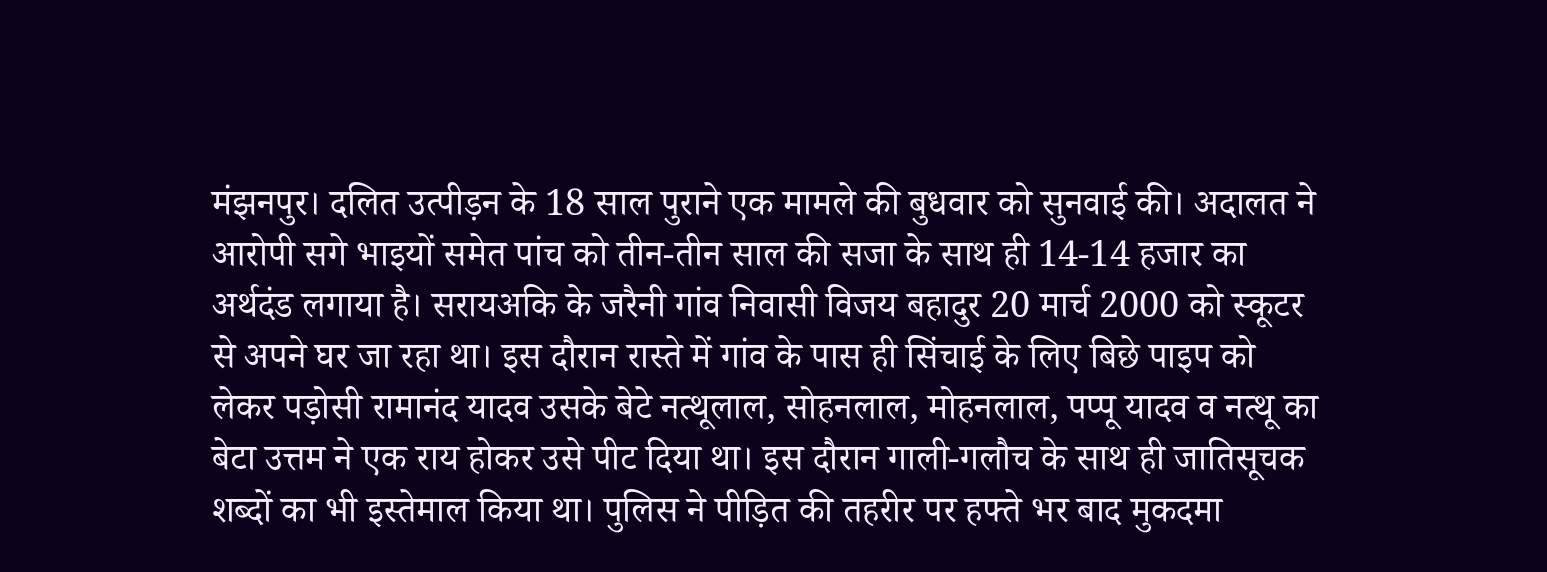मंझनपुर। दलित उत्पीड़न के 18 साल पुराने एक मामले की बुधवार को सुनवाई की। अदालत ने आरोपी सगे भाइयों समेत पांच को तीन-तीन साल की सजा के साथ ही 14-14 हजार का अर्थदंड लगाया है। सरायअकि के जरैनी गांव निवासी विजय बहादुर 20 मार्च 2000 को स्कूटर से अपने घर जा रहा था। इस दौरान रास्ते में गांव के पास ही सिंचाई के लिए बिछे पाइप को लेकर पड़ोसी रामानंद यादव उसके बेटे नत्थूलाल, सोहनलाल, मोहनलाल, पप्पू यादव व नत्थू का बेटा उत्तम ने एक राय होकर उसे पीट दिया था। इस दौरान गाली-गलौच के साथ ही जातिसूचक शब्दों का भी इस्तेमाल किया था। पुलिस ने पीड़ित की तहरीर पर हफ्ते भर बाद मुकदमा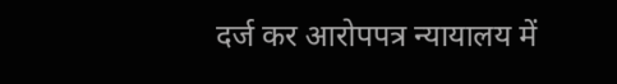दर्ज कर आरोपपत्र न्यायालय में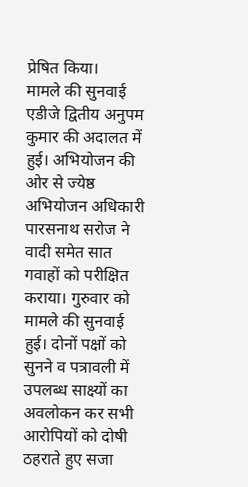प्रेषित किया।
मामले की सुनवाई एडीजे द्वितीय अनुपम कुमार की अदालत में हुई। अभियोजन की ओर से ज्येष्ठ अभियोजन अधिकारी पारसनाथ सरोज ने वादी समेत सात गवाहों को परीक्षित कराया। गुरुवार को मामले की सुनवाई हुई। दोनों पक्षों को सुनने व पत्रावली में उपलब्ध साक्ष्यों का अवलोकन कर सभी आरोपियों को दोषी ठहराते हुए सजा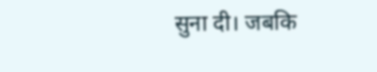सुना दी। जबकि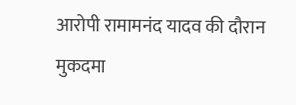आरोपी रामामनंद यादव की दौरान मुकदमा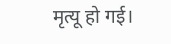मृत्यू हो गई।